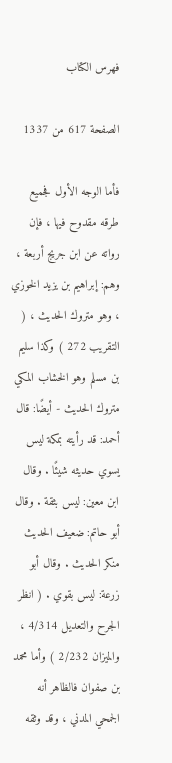فهرس الكتاب

الصفحة 617 من 1337

فأما الوجه الأول فجميع طرقه مقدوح فيها ، فإن رواته عن ابن جريج أربعة ، وهم: إبراهيم بن يزيد الخوزي ، وهو متروك الحديث ، ( التقريب 272 ) وكذا سليم بن مسلم وهو الخشاب المكي متروك الحديث - أيضًا: قال أحمد: قد رأيته بمكة ليس يسوي حديثه شيئًا . وقال ابن معين: ليس بثقة . وقال أبو حاتم: ضعيف الحديث منكر الحديث . وقال أبو زرعة: ليس بقوي . ( انظر الجرح والتعديل 4/314 ، والميزان 2/232 ) وأما محمد بن صفوان فالظاهر أنه الجمحي المدني ، وقد وثقه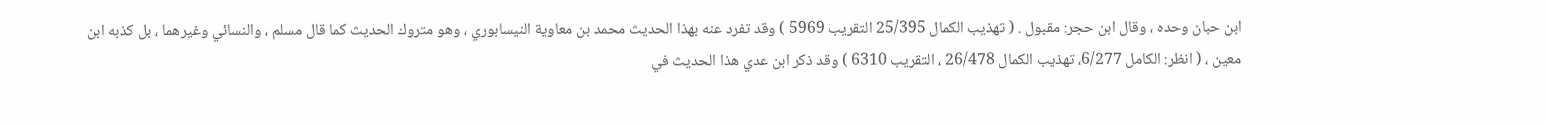ابن حبان وحده ، وقال ابن حجر: مقبول . ( تهذيب الكمال 25/395 التقريب 5969 ) وقد تفرد عنه بهذا الحديث محمد بن معاوية النيسابوري ، وهو متروك الحديث كما قال مسلم ، والنسائي وغيرهما ، بل كذبه ابن معين ، ( انظر: الكامل 6/277، تهذيب الكمال 26/478 ، التقريب 6310 ) وقد ذكر ابن عدي هذا الحديث في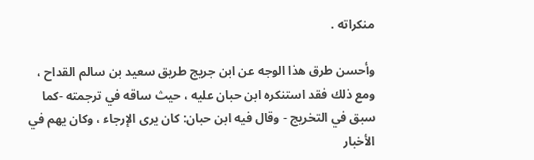منكراته .

وأحسن طرق هذا الوجه عن ابن جريج طريق سعيد بن سالم القداح ، ومع ذلك فقد استنكره ابن حبان عليه ، حيث ساقه في ترجمته -كما سبق في التخريج - وقال فيه ابن حبان: كان يرى الإرجاء ، وكان يهم في الأخبار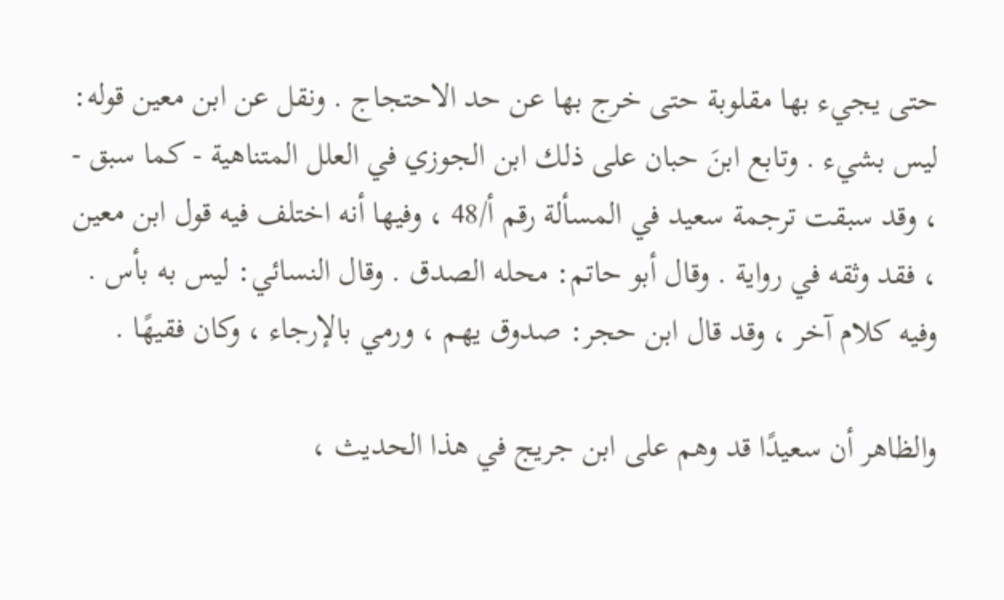حتى يجيء بها مقلوبة حتى خرج بها عن حد الاحتجاج . ونقل عن ابن معين قوله: ليس بشيء . وتابع ابنَ حبان على ذلك ابن الجوزي في العلل المتناهية - كما سبق - ، وقد سبقت ترجمة سعيد في المسألة رقم أ/48 ، وفيها أنه اختلف فيه قول ابن معين ، فقد وثقه في رواية . وقال أبو حاتم: محله الصدق . وقال النسائي: ليس به بأس . وفيه كلام آخر ، وقد قال ابن حجر: صدوق يهم ، ورمي بالإرجاء ، وكان فقيهًا .

والظاهر أن سعيدًا قد وهم على ابن جريج في هذا الحديث ،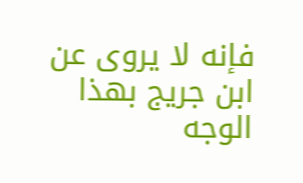فإنه لا يروى عن ابن جريج بهذا الوجه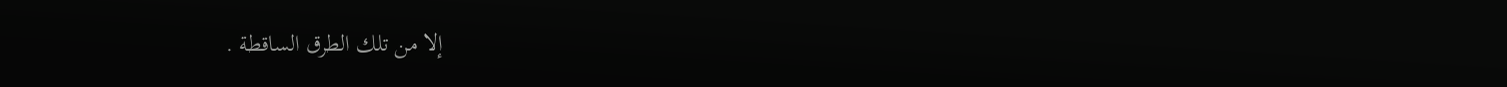إلا من تلك الطرق الساقطة .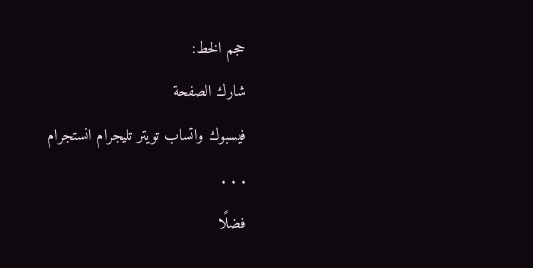حجم الخط:
شارك الصفحة
فيسبوك واتساب تويتر تليجرام انستجرام
. . .
فضلًا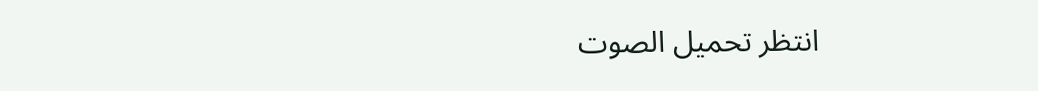انتظر تحميل الصوت